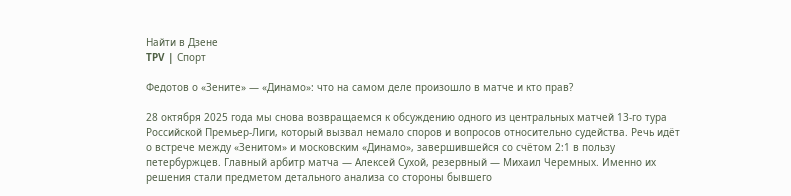Найти в Дзене
TPV | Спорт

Федотов о «Зените» — «Динамо»: что на самом деле произошло в матче и кто прав?

28 октября 2025 года мы снова возвращаемся к обсуждению одного из центральных матчей 13-го тура Российской Премьер-Лиги, который вызвал немало споров и вопросов относительно судейства. Речь идёт о встрече между «Зенитом» и московским «Динамо», завершившейся со счётом 2:1 в пользу петербуржцев. Главный арбитр матча — Алексей Сухой, резервный — Михаил Черемных. Именно их решения стали предметом детального анализа со стороны бывшего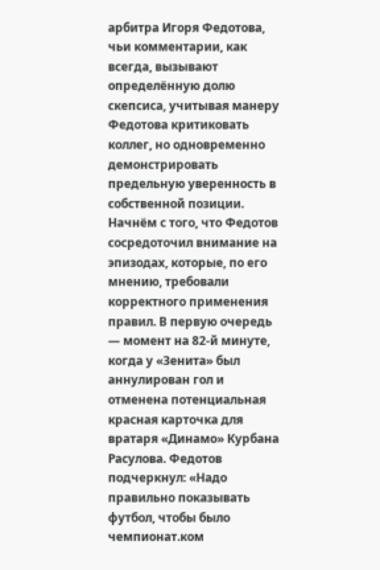арбитра Игоря Федотова, чьи комментарии, как всегда, вызывают определённую долю скепсиса, учитывая манеру Федотова критиковать коллег, но одновременно демонстрировать предельную уверенность в собственной позиции. Начнём с того, что Федотов сосредоточил внимание на эпизодах, которые, по его мнению, требовали корректного применения правил. В первую очередь — момент на 82-й минуте, когда у «Зенита» был аннулирован гол и отменена потенциальная красная карточка для вратаря «Динамо» Курбана Расулова. Федотов подчеркнул: «Надо правильно показывать футбол, чтобы было
чемпионат.ком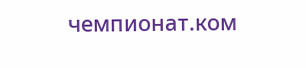чемпионат.ком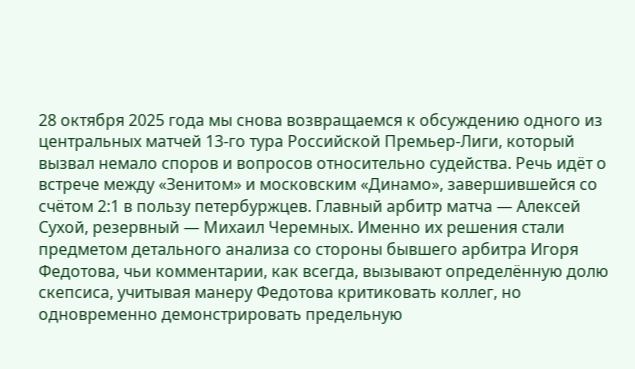28 октября 2025 года мы снова возвращаемся к обсуждению одного из центральных матчей 13-го тура Российской Премьер-Лиги, который вызвал немало споров и вопросов относительно судейства. Речь идёт о встрече между «Зенитом» и московским «Динамо», завершившейся со счётом 2:1 в пользу петербуржцев. Главный арбитр матча — Алексей Сухой, резервный — Михаил Черемных. Именно их решения стали предметом детального анализа со стороны бывшего арбитра Игоря Федотова, чьи комментарии, как всегда, вызывают определённую долю скепсиса, учитывая манеру Федотова критиковать коллег, но одновременно демонстрировать предельную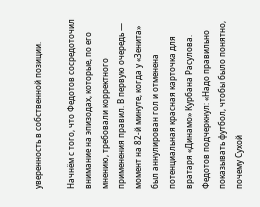уверенность в собственной позиции.

Начнём с того, что Федотов сосредоточил внимание на эпизодах, которые, по его мнению, требовали корректного применения правил. В первую очередь — момент на 82-й минуте, когда у «Зенита» был аннулирован гол и отменена потенциальная красная карточка для вратаря «Динамо» Курбана Расулова. Федотов подчеркнул: «Надо правильно показывать футбол, чтобы было понятно, почему Сухой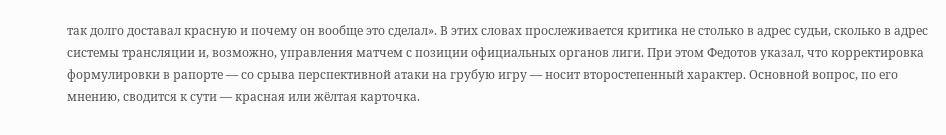так долго доставал красную и почему он вообще это сделал». В этих словах прослеживается критика не столько в адрес судьи, сколько в адрес системы трансляции и, возможно, управления матчем с позиции официальных органов лиги. При этом Федотов указал, что корректировка формулировки в рапорте — со срыва перспективной атаки на грубую игру — носит второстепенный характер. Основной вопрос, по его мнению, сводится к сути — красная или жёлтая карточка.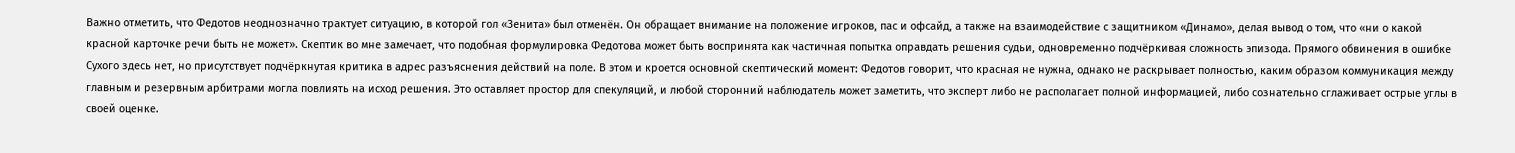Важно отметить, что Федотов неоднозначно трактует ситуацию, в которой гол «Зенита» был отменён. Он обращает внимание на положение игроков, пас и офсайд, а также на взаимодействие с защитником «Динамо», делая вывод о том, что «ни о какой красной карточке речи быть не может». Скептик во мне замечает, что подобная формулировка Федотова может быть воспринята как частичная попытка оправдать решения судьи, одновременно подчёркивая сложность эпизода. Прямого обвинения в ошибке Сухого здесь нет, но присутствует подчёркнутая критика в адрес разъяснения действий на поле. В этом и кроется основной скептический момент: Федотов говорит, что красная не нужна, однако не раскрывает полностью, каким образом коммуникация между главным и резервным арбитрами могла повлиять на исход решения. Это оставляет простор для спекуляций, и любой сторонний наблюдатель может заметить, что эксперт либо не располагает полной информацией, либо сознательно сглаживает острые углы в своей оценке.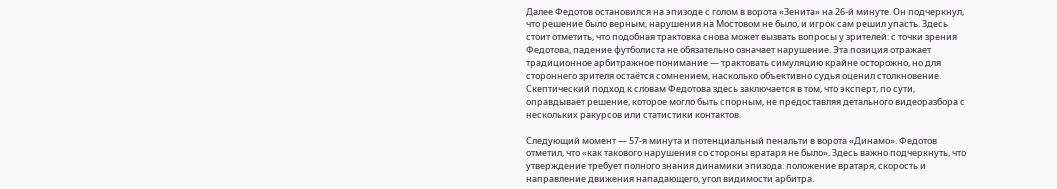Далее Федотов остановился на эпизоде с голом в ворота «Зенита» на 26-й минуте. Он подчеркнул, что решение было верным, нарушения на Мостовом не было, и игрок сам решил упасть. Здесь стоит отметить, что подобная трактовка снова может вызвать вопросы у зрителей: с точки зрения Федотова, падение футболиста не обязательно означает нарушение. Эта позиция отражает традиционное арбитражное понимание — трактовать симуляцию крайне осторожно, но для стороннего зрителя остаётся сомнением, насколько объективно судья оценил столкновение. Скептический подход к словам Федотова здесь заключается в том, что эксперт, по сути, оправдывает решение, которое могло быть спорным, не предоставляя детального видеоразбора с нескольких ракурсов или статистики контактов.

Следующий момент — 57-я минута и потенциальный пенальти в ворота «Динамо». Федотов отметил, что «как такового нарушения со стороны вратаря не было». Здесь важно подчеркнуть, что утверждение требует полного знания динамики эпизода: положение вратаря, скорость и направление движения нападающего, угол видимости арбитра.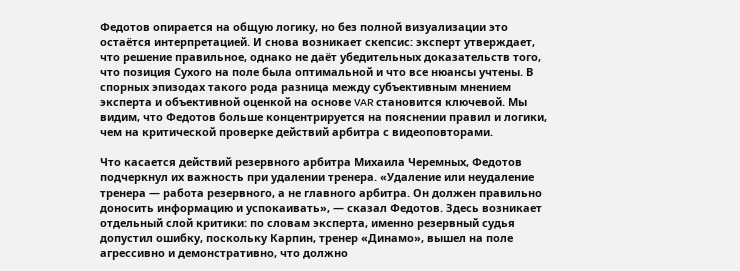Федотов опирается на общую логику, но без полной визуализации это остаётся интерпретацией. И снова возникает скепсис: эксперт утверждает, что решение правильное, однако не даёт убедительных доказательств того, что позиция Сухого на поле была оптимальной и что все нюансы учтены. В спорных эпизодах такого рода разница между субъективным мнением эксперта и объективной оценкой на основе VAR становится ключевой. Мы видим, что Федотов больше концентрируется на пояснении правил и логики, чем на критической проверке действий арбитра с видеоповторами.

Что касается действий резервного арбитра Михаила Черемных, Федотов подчеркнул их важность при удалении тренера. «Удаление или неудаление тренера — работа резервного, а не главного арбитра. Он должен правильно доносить информацию и успокаивать», — сказал Федотов. Здесь возникает отдельный слой критики: по словам эксперта, именно резервный судья допустил ошибку, поскольку Карпин, тренер «Динамо», вышел на поле агрессивно и демонстративно, что должно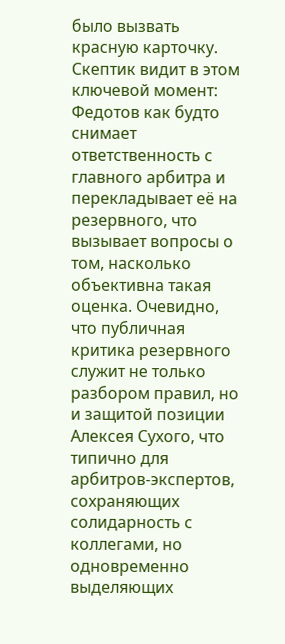было вызвать красную карточку. Скептик видит в этом ключевой момент: Федотов как будто снимает ответственность с главного арбитра и перекладывает её на резервного, что вызывает вопросы о том, насколько объективна такая оценка. Очевидно, что публичная критика резервного служит не только разбором правил, но и защитой позиции Алексея Сухого, что типично для арбитров-экспертов, сохраняющих солидарность с коллегами, но одновременно выделяющих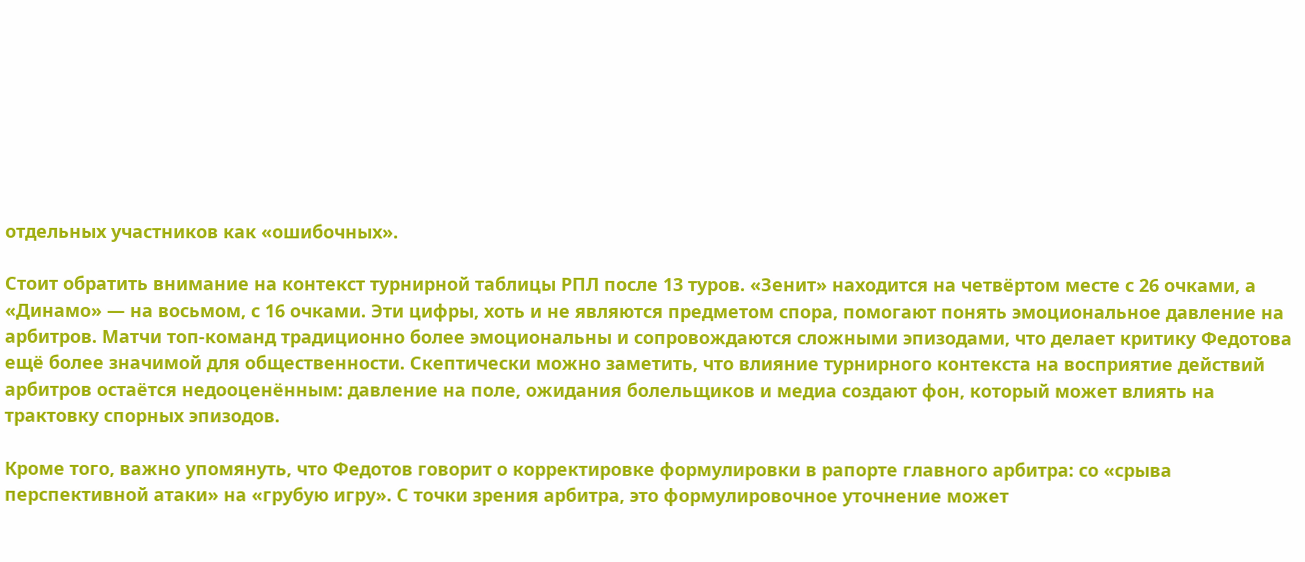отдельных участников как «ошибочных».

Стоит обратить внимание на контекст турнирной таблицы РПЛ после 13 туров. «Зенит» находится на четвёртом месте с 26 очками, а «Динамо» — на восьмом, с 16 очками. Эти цифры, хоть и не являются предметом спора, помогают понять эмоциональное давление на арбитров. Матчи топ-команд традиционно более эмоциональны и сопровождаются сложными эпизодами, что делает критику Федотова ещё более значимой для общественности. Скептически можно заметить, что влияние турнирного контекста на восприятие действий арбитров остаётся недооценённым: давление на поле, ожидания болельщиков и медиа создают фон, который может влиять на трактовку спорных эпизодов.

Кроме того, важно упомянуть, что Федотов говорит о корректировке формулировки в рапорте главного арбитра: со «срыва перспективной атаки» на «грубую игру». С точки зрения арбитра, это формулировочное уточнение может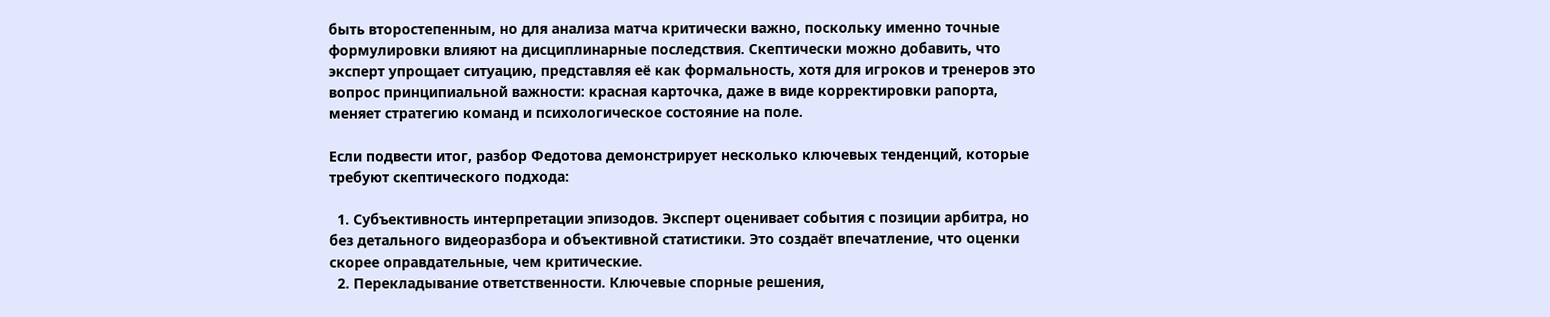быть второстепенным, но для анализа матча критически важно, поскольку именно точные формулировки влияют на дисциплинарные последствия. Скептически можно добавить, что эксперт упрощает ситуацию, представляя её как формальность, хотя для игроков и тренеров это вопрос принципиальной важности: красная карточка, даже в виде корректировки рапорта, меняет стратегию команд и психологическое состояние на поле.

Если подвести итог, разбор Федотова демонстрирует несколько ключевых тенденций, которые требуют скептического подхода:

  1. Субъективность интерпретации эпизодов. Эксперт оценивает события с позиции арбитра, но без детального видеоразбора и объективной статистики. Это создаёт впечатление, что оценки скорее оправдательные, чем критические.
  2. Перекладывание ответственности. Ключевые спорные решения,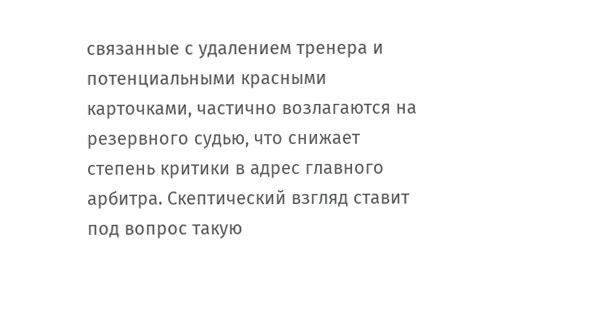связанные с удалением тренера и потенциальными красными карточками, частично возлагаются на резервного судью, что снижает степень критики в адрес главного арбитра. Скептический взгляд ставит под вопрос такую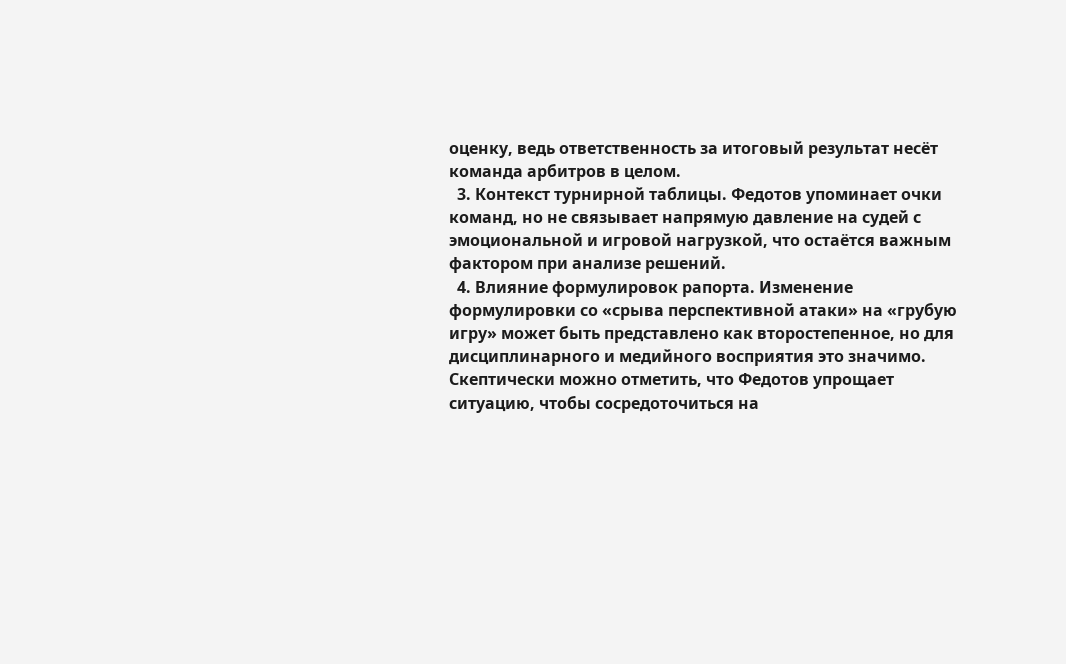оценку, ведь ответственность за итоговый результат несёт команда арбитров в целом.
  3. Контекст турнирной таблицы. Федотов упоминает очки команд, но не связывает напрямую давление на судей с эмоциональной и игровой нагрузкой, что остаётся важным фактором при анализе решений.
  4. Влияние формулировок рапорта. Изменение формулировки со «срыва перспективной атаки» на «грубую игру» может быть представлено как второстепенное, но для дисциплинарного и медийного восприятия это значимо. Скептически можно отметить, что Федотов упрощает ситуацию, чтобы сосредоточиться на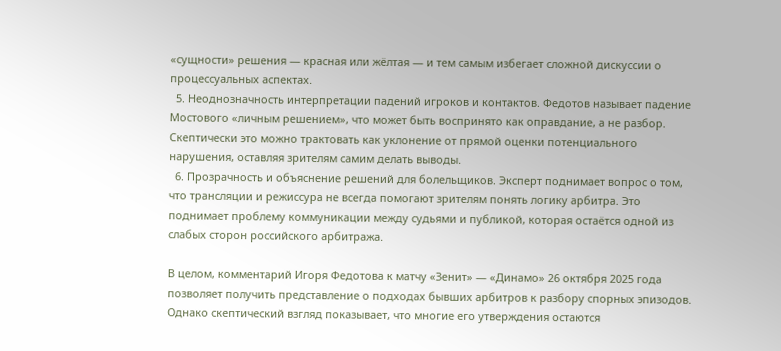«сущности» решения — красная или жёлтая — и тем самым избегает сложной дискуссии о процессуальных аспектах.
  5. Неоднозначность интерпретации падений игроков и контактов. Федотов называет падение Мостового «личным решением», что может быть воспринято как оправдание, а не разбор. Скептически это можно трактовать как уклонение от прямой оценки потенциального нарушения, оставляя зрителям самим делать выводы.
  6. Прозрачность и объяснение решений для болельщиков. Эксперт поднимает вопрос о том, что трансляции и режиссура не всегда помогают зрителям понять логику арбитра. Это поднимает проблему коммуникации между судьями и публикой, которая остаётся одной из слабых сторон российского арбитража.

В целом, комментарий Игоря Федотова к матчу «Зенит» — «Динамо» 26 октября 2025 года позволяет получить представление о подходах бывших арбитров к разбору спорных эпизодов. Однако скептический взгляд показывает, что многие его утверждения остаются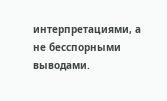интерпретациями, а не бесспорными выводами.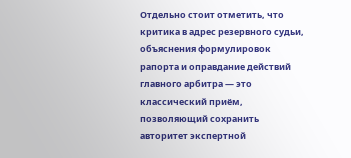Отдельно стоит отметить, что критика в адрес резервного судьи, объяснения формулировок рапорта и оправдание действий главного арбитра — это классический приём, позволяющий сохранить авторитет экспертной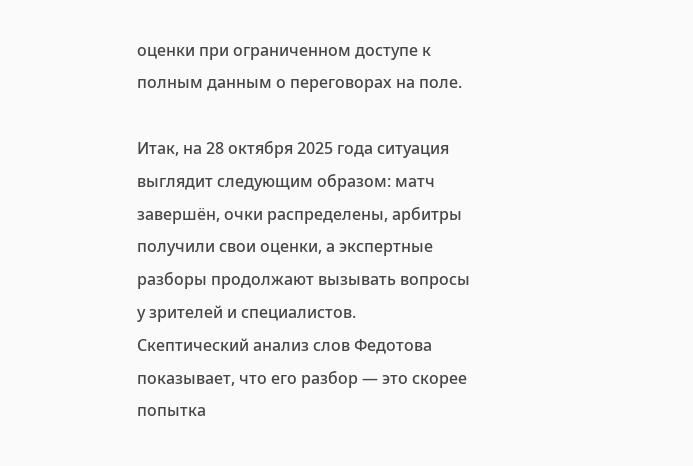оценки при ограниченном доступе к полным данным о переговорах на поле.

Итак, на 28 октября 2025 года ситуация выглядит следующим образом: матч завершён, очки распределены, арбитры получили свои оценки, а экспертные разборы продолжают вызывать вопросы у зрителей и специалистов. Скептический анализ слов Федотова показывает, что его разбор — это скорее попытка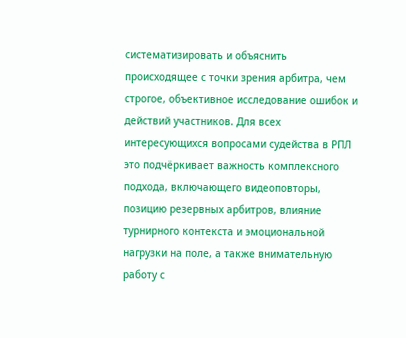систематизировать и объяснить происходящее с точки зрения арбитра, чем строгое, объективное исследование ошибок и действий участников. Для всех интересующихся вопросами судейства в РПЛ это подчёркивает важность комплексного подхода, включающего видеоповторы, позицию резервных арбитров, влияние турнирного контекста и эмоциональной нагрузки на поле, а также внимательную работу с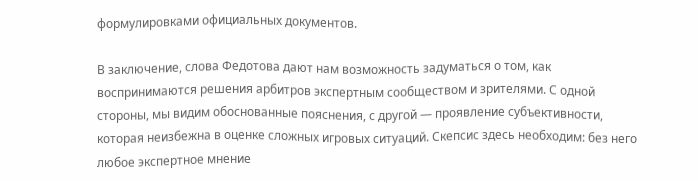формулировками официальных документов.

В заключение, слова Федотова дают нам возможность задуматься о том, как воспринимаются решения арбитров экспертным сообществом и зрителями. С одной стороны, мы видим обоснованные пояснения, с другой — проявление субъективности, которая неизбежна в оценке сложных игровых ситуаций. Скепсис здесь необходим: без него любое экспертное мнение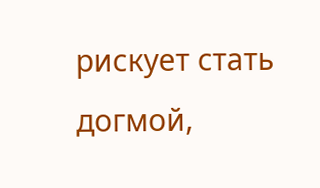рискует стать догмой,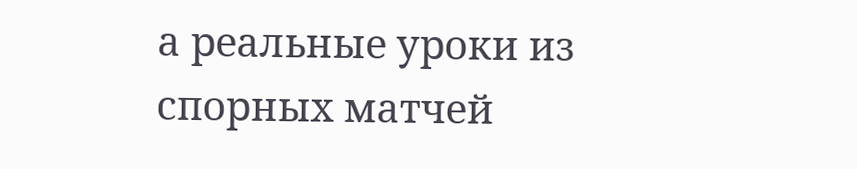а реальные уроки из спорных матчей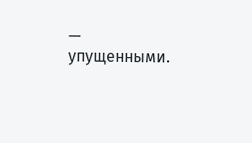— упущенными.